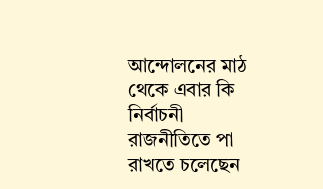আন্দোলনের মাঠ থেকে এবার কি নির্বাচনী রাজনীতিতে পা রাখতে চলেছেন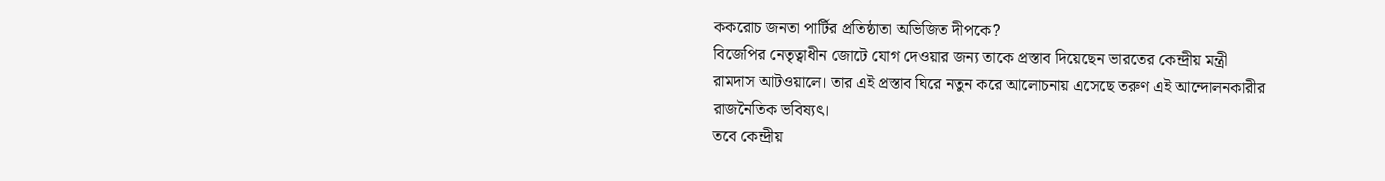ককরোচ জনতা পার্টির প্রতিষ্ঠাতা অভিজিত দীপকে?
বিজেপির নেতৃত্বাধীন জোটে যোগ দেওয়ার জন্য তাকে প্রস্তাব দিয়েছেন ভারতের কেন্দ্রীয় মন্ত্রী রামদাস আটওয়ালে। তার এই প্রস্তাব ঘিরে নতুন করে আলোচনায় এসেছে তরুণ এই আন্দোলনকারীর রাজনৈতিক ভবিষ্যৎ।
তবে কেন্দ্রীয়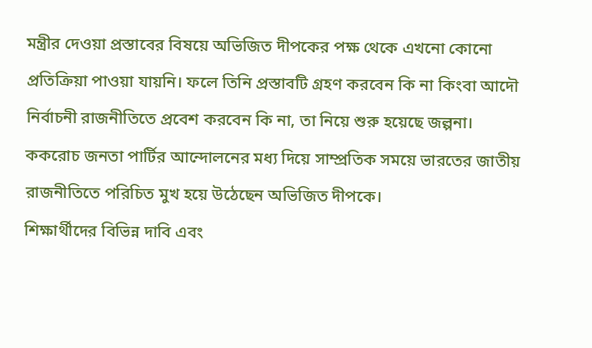মন্ত্রীর দেওয়া প্রস্তাবের বিষয়ে অভিজিত দীপকের পক্ষ থেকে এখনো কোনো প্রতিক্রিয়া পাওয়া যায়নি। ফলে তিনি প্রস্তাবটি গ্রহণ করবেন কি না কিংবা আদৌ নির্বাচনী রাজনীতিতে প্রবেশ করবেন কি না, তা নিয়ে শুরু হয়েছে জল্পনা।
ককরোচ জনতা পার্টির আন্দোলনের মধ্য দিয়ে সাম্প্রতিক সময়ে ভারতের জাতীয় রাজনীতিতে পরিচিত মুখ হয়ে উঠেছেন অভিজিত দীপকে।
শিক্ষার্থীদের বিভিন্ন দাবি এবং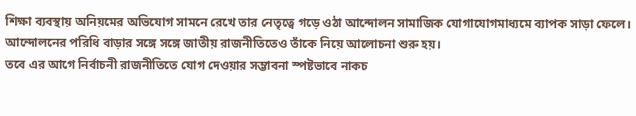শিক্ষা ব্যবস্থায় অনিয়মের অভিযোগ সামনে রেখে তার নেতৃত্বে গড়ে ওঠা আন্দোলন সামাজিক যোগাযোগমাধ্যমে ব্যাপক সাড়া ফেলে। আন্দোলনের পরিধি বাড়ার সঙ্গে সঙ্গে জাতীয় রাজনীতিতেও তাঁকে নিয়ে আলোচনা শুরু হয়।
তবে এর আগে নির্বাচনী রাজনীতিতে যোগ দেওয়ার সম্ভাবনা স্পষ্টভাবে নাকচ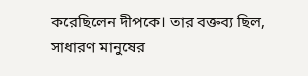করেছিলেন দীপকে। তার বক্তব্য ছিল, সাধারণ মানুষের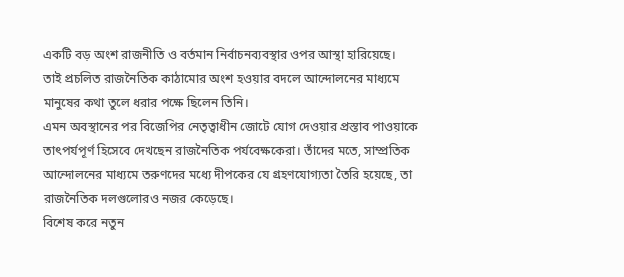একটি বড় অংশ রাজনীতি ও বর্তমান নির্বাচনব্যবস্থার ওপর আস্থা হারিয়েছে।
তাই প্রচলিত রাজনৈতিক কাঠামোর অংশ হওয়ার বদলে আন্দোলনের মাধ্যমে মানুষের কথা তুলে ধরার পক্ষে ছিলেন তিনি।
এমন অবস্থানের পর বিজেপির নেতৃত্বাধীন জোটে যোগ দেওয়ার প্রস্তাব পাওয়াকে তাৎপর্যপূর্ণ হিসেবে দেখছেন রাজনৈতিক পর্যবেক্ষকেরা। তাঁদের মতে, সাম্প্রতিক আন্দোলনের মাধ্যমে তরুণদের মধ্যে দীপকের যে গ্রহণযোগ্যতা তৈরি হয়েছে, তা রাজনৈতিক দলগুলোরও নজর কেড়েছে।
বিশেষ করে নতুন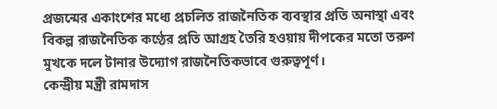প্রজন্মের একাংশের মধ্যে প্রচলিত রাজনৈতিক ব্যবস্থার প্রতি অনাস্থা এবং বিকল্প রাজনৈতিক কণ্ঠের প্রতি আগ্রহ তৈরি হওয়ায় দীপকের মতো তরুণ মুখকে দলে টানার উদ্যোগ রাজনৈতিকভাবে গুরুত্বপূর্ণ।
কেন্দ্রীয় মন্ত্রী রামদাস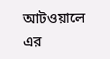আটওয়ালে এর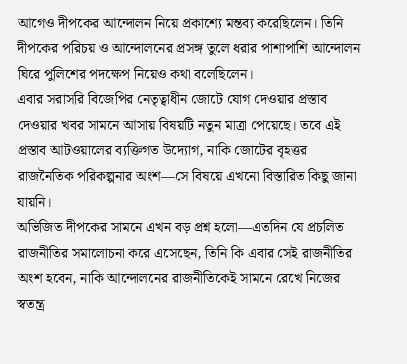আগেও দীপকের আন্দোলন নিয়ে প্রকাশ্যে মন্তব্য করেছিলেন। তিনি দীপকের পরিচয় ও আন্দোলনের প্রসঙ্গ তুলে ধরার পাশাপাশি আন্দোলন ঘিরে পুলিশের পদক্ষেপ নিয়েও কথা বলেছিলেন।
এবার সরাসরি বিজেপির নেতৃত্বাধীন জোটে যোগ দেওয়ার প্রস্তাব দেওয়ার খবর সামনে আসায় বিষয়টি নতুন মাত্রা পেয়েছে। তবে এই প্রস্তাব আটওয়ালের ব্যক্তিগত উদ্যোগ, নাকি জোটের বৃহত্তর রাজনৈতিক পরিকল্পনার অংশ—সে বিষয়ে এখনো বিস্তারিত কিছু জানা যায়নি।
অভিজিত দীপকের সামনে এখন বড় প্রশ্ন হলো—এতদিন যে প্রচলিত রাজনীতির সমালোচনা করে এসেছেন, তিনি কি এবার সেই রাজনীতির অংশ হবেন, নাকি আন্দোলনের রাজনীতিকেই সামনে রেখে নিজের স্বতন্ত্র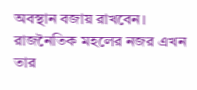অবস্থান বজায় রাখবেন।
রাজনৈতিক মহলের নজর এখন তার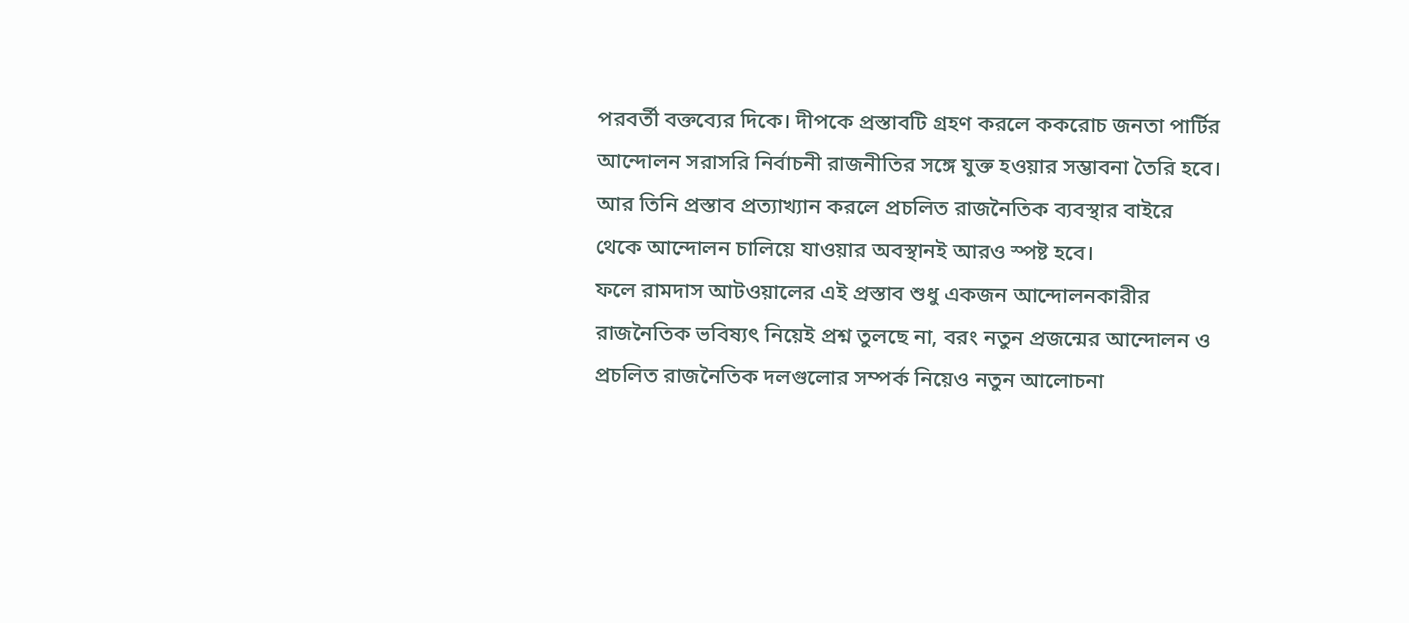পরবর্তী বক্তব্যের দিকে। দীপকে প্রস্তাবটি গ্রহণ করলে ককরোচ জনতা পার্টির আন্দোলন সরাসরি নির্বাচনী রাজনীতির সঙ্গে যুক্ত হওয়ার সম্ভাবনা তৈরি হবে। আর তিনি প্রস্তাব প্রত্যাখ্যান করলে প্রচলিত রাজনৈতিক ব্যবস্থার বাইরে থেকে আন্দোলন চালিয়ে যাওয়ার অবস্থানই আরও স্পষ্ট হবে।
ফলে রামদাস আটওয়ালের এই প্রস্তাব শুধু একজন আন্দোলনকারীর রাজনৈতিক ভবিষ্যৎ নিয়েই প্রশ্ন তুলছে না, বরং নতুন প্রজন্মের আন্দোলন ও প্রচলিত রাজনৈতিক দলগুলোর সম্পর্ক নিয়েও নতুন আলোচনা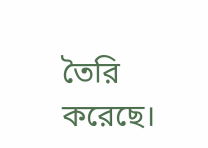তৈরি করেছে।